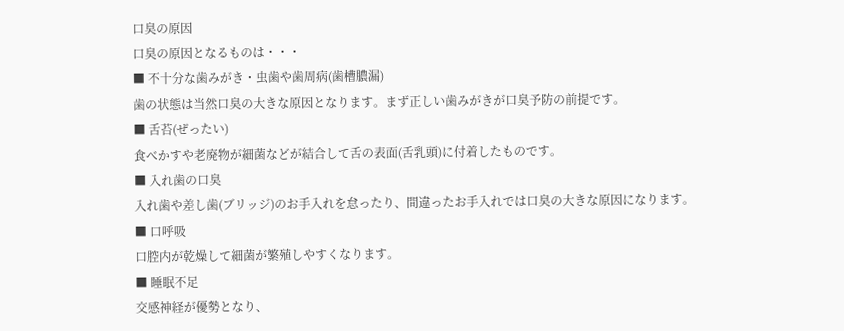口臭の原因
口臭の原因となるものは・・・
■ 不十分な歯みがき・虫歯や歯周病(歯槽膿漏)
歯の状態は当然口臭の大きな原因となります。まず正しい歯みがきが口臭予防の前提です。
■ 舌苔(ぜったい)
食べかすや老廃物が細菌などが結合して舌の表面(舌乳頭)に付着したものです。
■ 入れ歯の口臭
入れ歯や差し歯(ブリッジ)のお手入れを怠ったり、間違ったお手入れでは口臭の大きな原因になります。
■ 口呼吸
口腔内が乾燥して細菌が繁殖しやすくなります。
■ 睡眠不足
交感神経が優勢となり、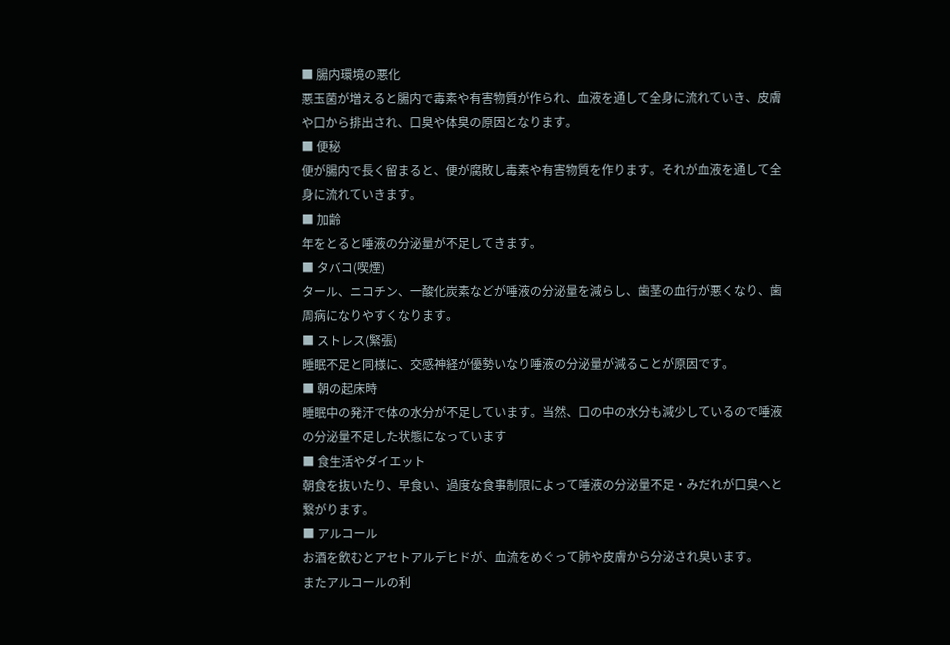■ 腸内環境の悪化
悪玉菌が増えると腸内で毒素や有害物質が作られ、血液を通して全身に流れていき、皮膚や口から排出され、口臭や体臭の原因となります。
■ 便秘
便が腸内で長く留まると、便が腐敗し毒素や有害物質を作ります。それが血液を通して全身に流れていきます。
■ 加齢
年をとると唾液の分泌量が不足してきます。
■ タバコ(喫煙)
タール、ニコチン、一酸化炭素などが唾液の分泌量を減らし、歯茎の血行が悪くなり、歯周病になりやすくなります。
■ ストレス(緊張)
睡眠不足と同様に、交感神経が優勢いなり唾液の分泌量が減ることが原因です。
■ 朝の起床時
睡眠中の発汗で体の水分が不足しています。当然、口の中の水分も減少しているので唾液の分泌量不足した状態になっています
■ 食生活やダイエット
朝食を抜いたり、早食い、過度な食事制限によって唾液の分泌量不足・みだれが口臭へと繋がります。
■ アルコール
お酒を飲むとアセトアルデヒドが、血流をめぐって肺や皮膚から分泌され臭います。
またアルコールの利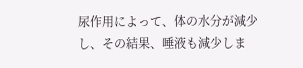尿作用によって、体の水分が減少し、その結果、唾液も減少しま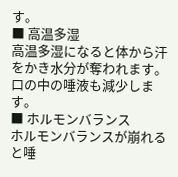す。
■ 高温多湿
高温多湿になると体から汗をかき水分が奪われます。口の中の唾液も減少します。
■ ホルモンバランス
ホルモンバランスが崩れると唾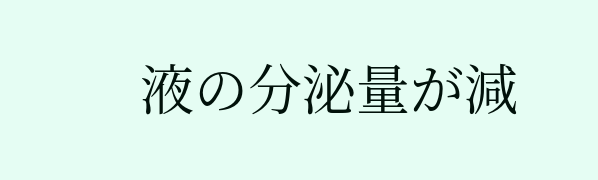液の分泌量が減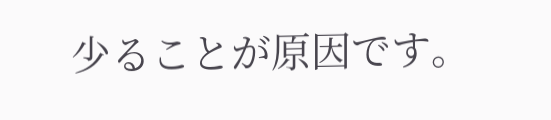少ることが原因です。